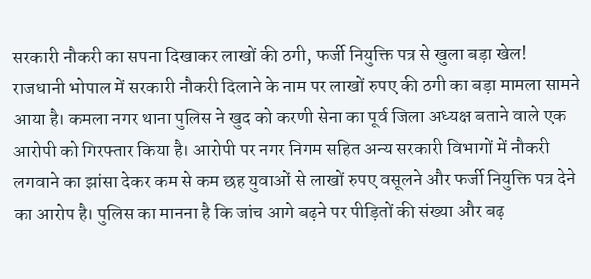सरकारी नौकरी का सपना दिखाकर लाखों की ठगी, फर्जी नियुक्ति पत्र से खुला बड़ा खेल!
राजधानी भोपाल में सरकारी नौकरी दिलाने के नाम पर लाखों रुपए की ठगी का बड़ा मामला सामने आया है। कमला नगर थाना पुलिस ने खुद को करणी सेना का पूर्व जिला अध्यक्ष बताने वाले एक आरोपी को गिरफ्तार किया है। आरोपी पर नगर निगम सहित अन्य सरकारी विभागों में नौकरी लगवाने का झांसा देकर कम से कम छह युवाओं से लाखों रुपए वसूलने और फर्जी नियुक्ति पत्र देने का आरोप है। पुलिस का मानना है कि जांच आगे बढ़ने पर पीड़ितों की संख्या और बढ़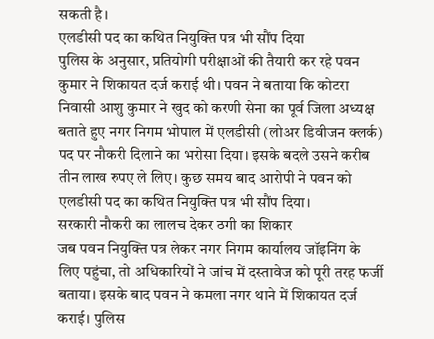सकती है।
एलडीसी पद का कथित नियुक्ति पत्र भी सौंप दिया
पुलिस के अनुसार, प्रतियोगी परीक्षाओं की तैयारी कर रहे पवन कुमार ने शिकायत दर्ज कराई थी। पवन ने बताया कि कोटरा निवासी आशु कुमार ने खुद को करणी सेना का पूर्व जिला अध्यक्ष बताते हुए नगर निगम भोपाल में एलडीसी (लोअर डिवीजन क्लर्क) पद पर नौकरी दिलाने का भरोसा दिया। इसके बदले उसने करीब तीन लाख रुपए ले लिए। कुछ समय बाद आरोपी ने पवन को एलडीसी पद का कथित नियुक्ति पत्र भी सौंप दिया।
सरकारी नौकरी का लालच देकर ठगी का शिकार
जब पवन नियुक्ति पत्र लेकर नगर निगम कार्यालय जॉइनिंग के लिए पहुंचा, तो अधिकारियों ने जांच में दस्तावेज को पूरी तरह फर्जी बताया। इसके बाद पवन ने कमला नगर थाने में शिकायत दर्ज कराई। पुलिस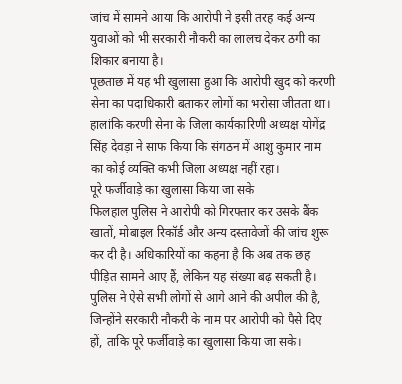जांच में सामने आया कि आरोपी ने इसी तरह कई अन्य युवाओं को भी सरकारी नौकरी का लालच देकर ठगी का शिकार बनाया है।
पूछताछ में यह भी खुलासा हुआ कि आरोपी खुद को करणी सेना का पदाधिकारी बताकर लोगों का भरोसा जीतता था। हालांकि करणी सेना के जिला कार्यकारिणी अध्यक्ष योगेंद्र सिंह देवड़ा ने साफ किया कि संगठन में आशु कुमार नाम का कोई व्यक्ति कभी जिला अध्यक्ष नहीं रहा।
पूरे फर्जीवाड़े का खुलासा किया जा सके
फिलहाल पुलिस ने आरोपी को गिरफ्तार कर उसके बैंक खातों, मोबाइल रिकॉर्ड और अन्य दस्तावेजों की जांच शुरू कर दी है। अधिकारियों का कहना है कि अब तक छह पीड़ित सामने आए हैं, लेकिन यह संख्या बढ़ सकती है। पुलिस ने ऐसे सभी लोगों से आगे आने की अपील की है, जिन्होंने सरकारी नौकरी के नाम पर आरोपी को पैसे दिए हों, ताकि पूरे फर्जीवाड़े का खुलासा किया जा सके।